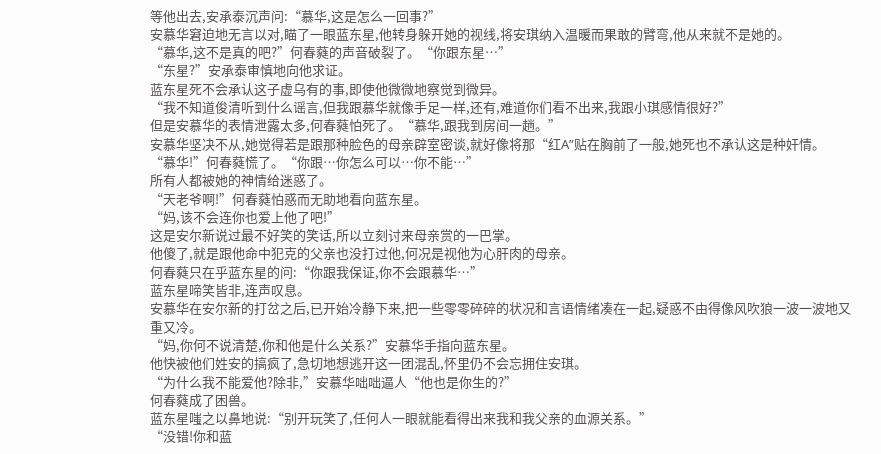等他出去,安承泰沉声问:“慕华,这是怎么一回事?”
安慕华窘迫地无言以对,瞄了一眼蓝东星,他转身躲开她的视线,将安琪纳入温暖而果敢的臂弯,他从来就不是她的。
“慕华,这不是真的吧?”何春蕤的声音破裂了。“你跟东星…”
“东星?”安承泰审慎地向他求证。
蓝东星死不会承认这子虚乌有的事,即使他微微地察觉到微异。
“我不知道俊清听到什么谣言,但我跟慕华就像手足一样,还有,难道你们看不出来,我跟小琪感情很好?”
但是安慕华的表情泄露太多,何春蕤怕死了。“慕华,跟我到房间一趟。”
安慕华坚决不从,她觉得若是跟那种脸色的母亲辟室密谈,就好像将那“红A”贴在胸前了一般,她死也不承认这是种奸情。
“慕华!”何春蕤慌了。“你跟…你怎么可以…你不能…”
所有人都被她的神情给迷惑了。
“天老爷啊!”何春蕤怕惑而无助地看向蓝东星。
“妈,该不会连你也爱上他了吧!”
这是安尔新说过最不好笑的笑话,所以立刻讨来母亲赏的一巴掌。
他傻了,就是跟他命中犯克的父亲也没打过他,何况是视他为心肝肉的母亲。
何春蕤只在乎蓝东星的问:“你跟我保证,你不会跟慕华…”
蓝东星啼笑皆非,连声叹息。
安慕华在安尔新的打岔之后,已开始冷静下来,把一些零零碎碎的状况和言语情绪凑在一起,疑惑不由得像风吹狼一波一波地又重又冷。
“妈,你何不说清楚,你和他是什么关系?”安慕华手指向蓝东星。
他快被他们姓安的搞疯了,急切地想逃开这一团混乱,怀里仍不会忘拥住安琪。
“为什么我不能爱他?除非,”安慕华咄咄逼人“他也是你生的?”
何春蕤成了困兽。
蓝东星嗤之以鼻地说:“别开玩笑了,任何人一眼就能看得出来我和我父亲的血源关系。”
“没错!你和蓝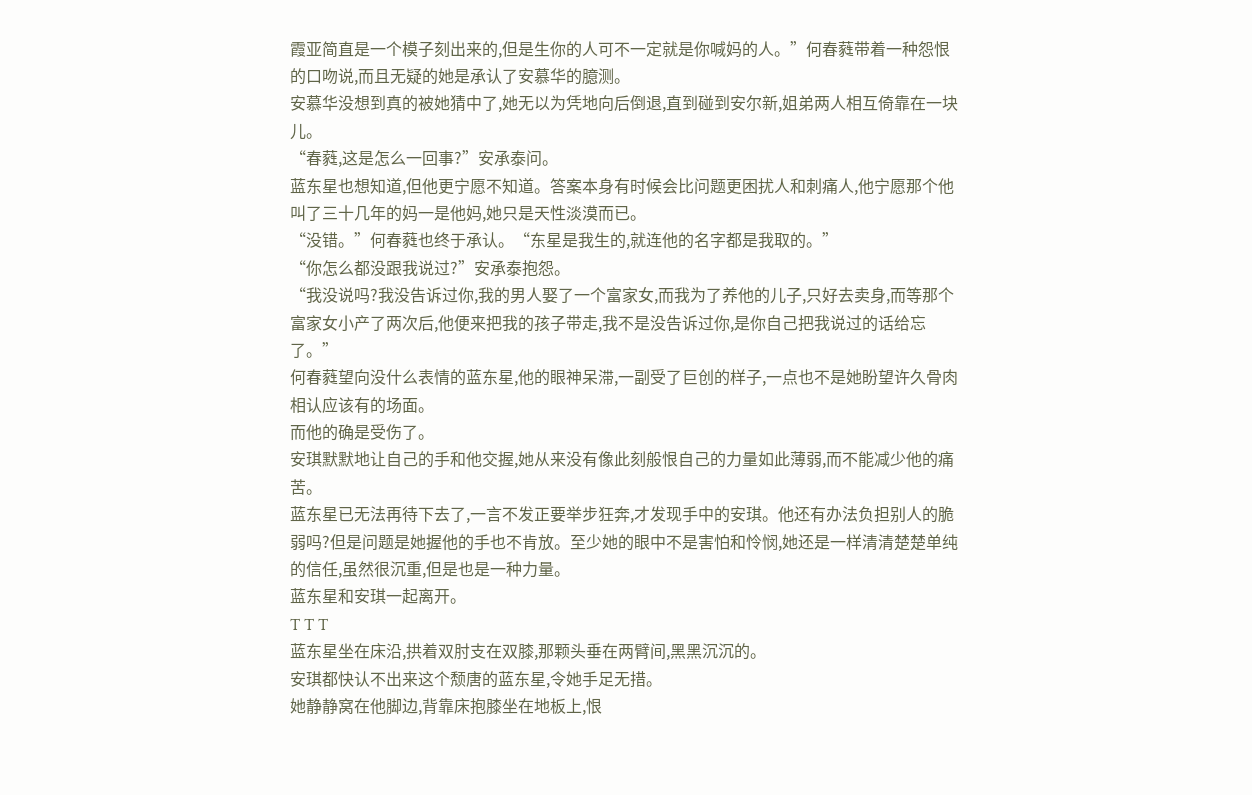霞亚简直是一个模子刻出来的,但是生你的人可不一定就是你喊妈的人。”何春蕤带着一种怨恨的口吻说,而且无疑的她是承认了安慕华的臆测。
安慕华没想到真的被她猜中了,她无以为凭地向后倒退,直到碰到安尔新,姐弟两人相互倚靠在一块儿。
“春蕤,这是怎么一回事?”安承泰问。
蓝东星也想知道,但他更宁愿不知道。答案本身有时候会比问题更困扰人和刺痛人,他宁愿那个他叫了三十几年的妈一是他妈,她只是天性淡漠而已。
“没错。”何春蕤也终于承认。“东星是我生的,就连他的名字都是我取的。”
“你怎么都没跟我说过?”安承泰抱怨。
“我没说吗?我没告诉过你,我的男人娶了一个富家女,而我为了养他的儿子,只好去卖身,而等那个富家女小产了两次后,他便来把我的孩子带走,我不是没告诉过你,是你自己把我说过的话给忘了。”
何春蕤望向没什么表情的蓝东星,他的眼神呆滞,一副受了巨创的样子,一点也不是她盼望许久骨肉相认应该有的场面。
而他的确是受伤了。
安琪默默地让自己的手和他交握,她从来没有像此刻般恨自己的力量如此薄弱,而不能减少他的痛苦。
蓝东星已无法再待下去了,一言不发正要举步狂奔,才发现手中的安琪。他还有办法负担别人的脆弱吗?但是问题是她握他的手也不肯放。至少她的眼中不是害怕和怜悯,她还是一样清清楚楚单纯的信任,虽然很沉重,但是也是一种力量。
蓝东星和安琪一起离开。
T T T
蓝东星坐在床沿,拱着双肘支在双膝,那颗头垂在两臂间,黑黑沉沉的。
安琪都快认不出来这个颓唐的蓝东星,令她手足无措。
她静静窝在他脚边,背靠床抱膝坐在地板上,恨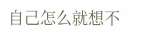自己怎么就想不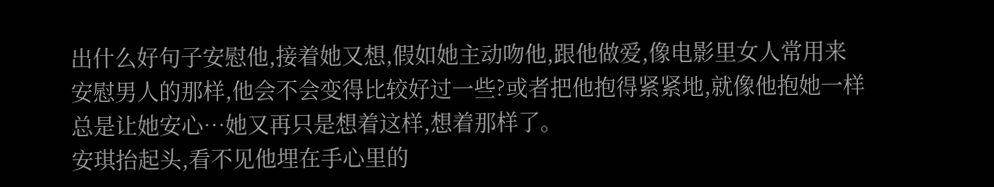出什么好句子安慰他,接着她又想,假如她主动吻他,跟他做爱,像电影里女人常用来安慰男人的那样,他会不会变得比较好过一些?或者把他抱得紧紧地,就像他抱她一样总是让她安心…她又再只是想着这样,想着那样了。
安琪抬起头,看不见他埋在手心里的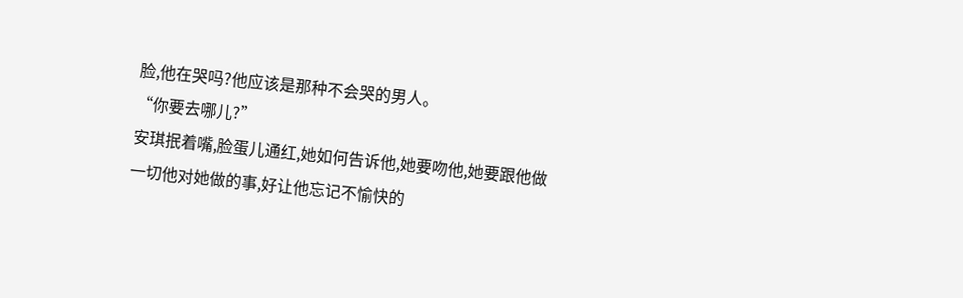脸,他在哭吗?他应该是那种不会哭的男人。
“你要去哪儿?”
安琪抿着嘴,脸蛋儿通红,她如何告诉他,她要吻他,她要跟他做一切他对她做的事,好让他忘记不愉快的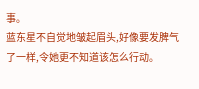事。
蓝东星不自觉地皱起眉头,好像要发脾气了一样,令她更不知道该怎么行动。